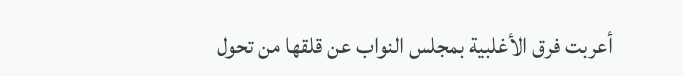أعربت فرق الأغلبية بمجلس النواب عن قلقها من تحول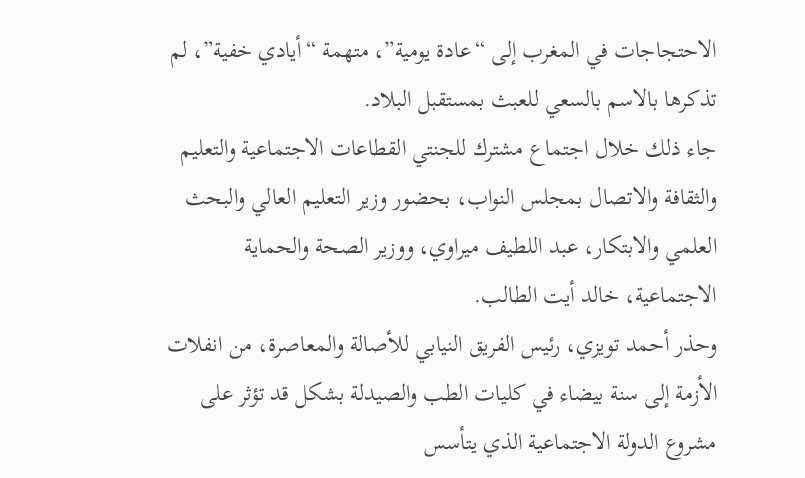الاحتجاجات في المغرب إلى “عادة يومية”، متهمة “أيادي خفية”، لم تذكرها بالاسم بالسعي للعبث بمستقبل البلاد.
جاء ذلك خلال اجتماع مشترك للجنتي القطاعات الاجتماعية والتعليم والثقافة والاتصال بمجلس النواب، بحضور وزير التعليم العالي والبحث العلمي والابتكار، عبد اللطيف ميراوي، ووزير الصحة والحماية الاجتماعية، خالد أيت الطالب.
وحذر أحمد تويزي، رئيس الفريق النيابي للأصالة والمعاصرة، من انفلات الأزمة إلى سنة بيضاء في كليات الطب والصيدلة بشكل قد تؤثر على مشروع الدولة الاجتماعية الذي يتأسس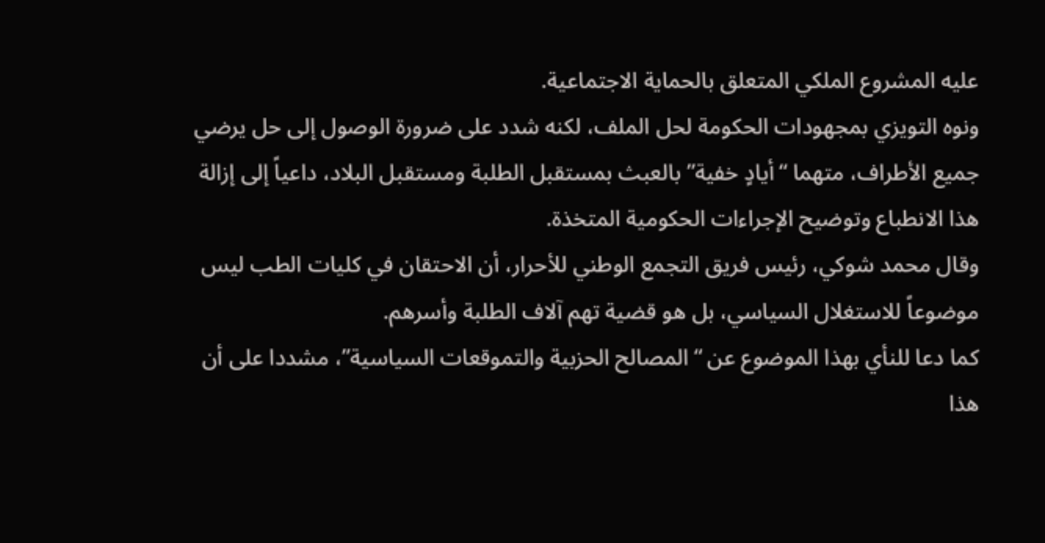عليه المشروع الملكي المتعلق بالحماية الاجتماعية.
ونوه التويزي بمجهودات الحكومة لحل الملف، لكنه شدد على ضرورة الوصول إلى حل يرضي جميع الأطراف، متهما “أيادٍ خفية” بالعبث بمستقبل الطلبة ومستقبل البلاد، داعياً إلى إزالة هذا الانطباع وتوضيح الإجراءات الحكومية المتخذة.
وقال محمد شوكي، رئيس فريق التجمع الوطني للأحرار، أن الاحتقان في كليات الطب ليس موضوعاً للاستغلال السياسي، بل هو قضية تهم آلاف الطلبة وأسرهم.
كما دعا للنأي بهذا الموضوع عن “المصالح الحزبية والتموقعات السياسية”، مشددا على أن هذا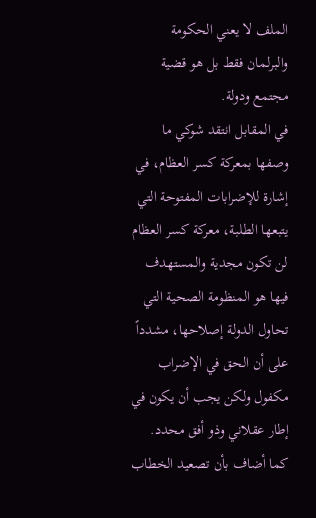الملف لا يعني الحكومة والبرلمان فقط بل هو قضية مجتمع ودولة.
في المقابل انتقد شوكي ما وصفها بمعركة كسر العظام، في إشارة للإضرابات المفتوحة التي يتبعها الطلبة، معركة كسر العظام لن تكون مجدية والمستهدف فيها هو المنظومة الصحية التي تحاول الدولة إصلاحها، مشدداً على أن الحق في الإضراب مكفول ولكن يجب أن يكون في إطار عقلاني وذو أفق محدد.
كما أضاف بأن تصعيد الخطاب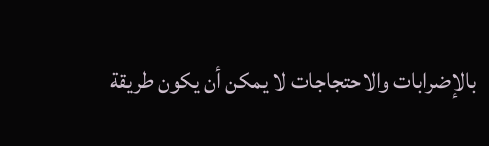بالإضرابات والاحتجاجات لا يمكن أن يكون طريقة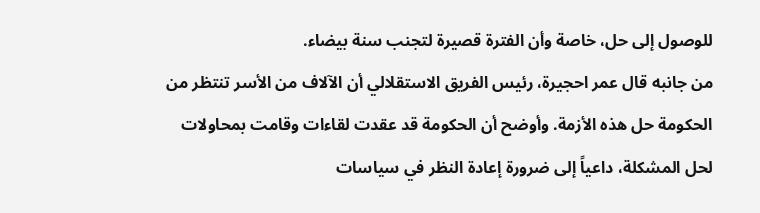للوصول إلى حل، خاصة وأن الفترة قصيرة لتجنب سنة بيضاء.
من جانبه قال عمر احجيرة، رئيس الفريق الاستقلالي أن الآلاف من الأسر تنتظر من الحكومة حل هذه الأزمة. وأوضح أن الحكومة قد عقدت لقاءات وقامت بمحاولات لحل المشكلة، داعياً إلى ضرورة إعادة النظر في سياسات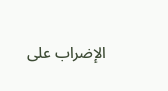الإضراب على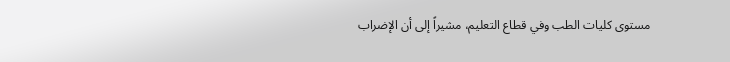مستوى كليات الطب وفي قطاع التعليم، مشيراً إلى أن الإضراب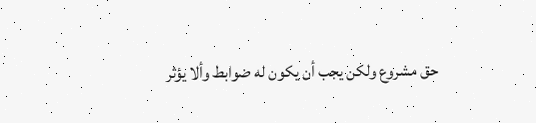حق مشروع ولكن يجب أن يكون له ضوابط وألا يؤثر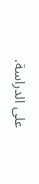على الدراسة.